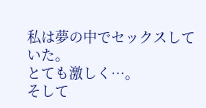私は夢の中でセックスしていた。
とても激しく…。
そして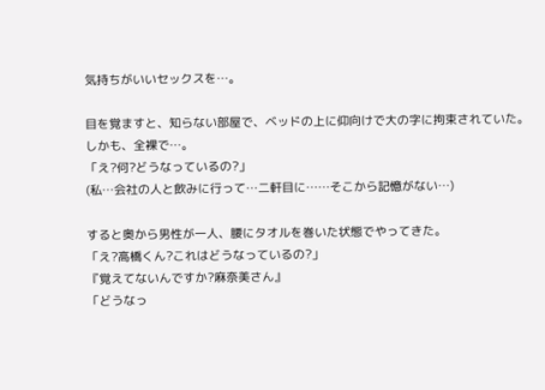気持ちがいいセックスを…。

目を覚ますと、知らない部屋で、ベッドの上に仰向けで大の字に拘束されていた。
しかも、全裸で…。
「え?何?どうなっているの?」
(私…会社の人と飲みに行って…二軒目に……そこから記憶がない…)

すると奥から男性が一人、腰にタオルを巻いた状態でやってきた。
「え?高橋くん?これはどうなっているの?」
『覚えてないんですか?麻奈美さん』
「どうなっ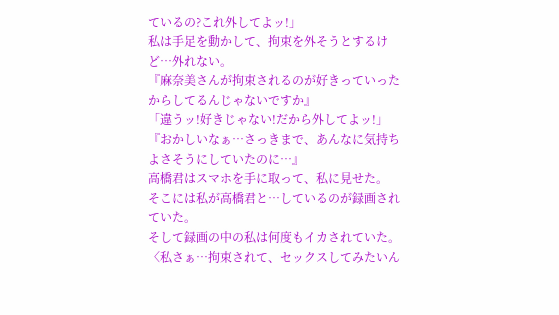ているの?これ外してよッ!」
私は手足を動かして、拘束を外そうとするけど…外れない。
『麻奈美さんが拘束されるのが好きっていったからしてるんじゃないですか』
「違うッ!好きじゃない!だから外してよッ!」
『おかしいなぁ…さっきまで、あんなに気持ちよさそうにしていたのに…』
高橋君はスマホを手に取って、私に見せた。
そこには私が高橋君と…しているのが録画されていた。
そして録画の中の私は何度もイカされていた。
〈私さぁ…拘束されて、セックスしてみたいん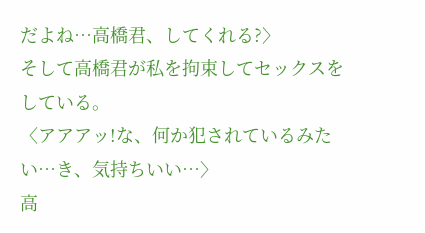だよね…高橋君、してくれる?〉
そして高橋君が私を拘束してセックスをしている。
〈アアアッ!な、何か犯されているみたい…き、気持ちいい…〉
高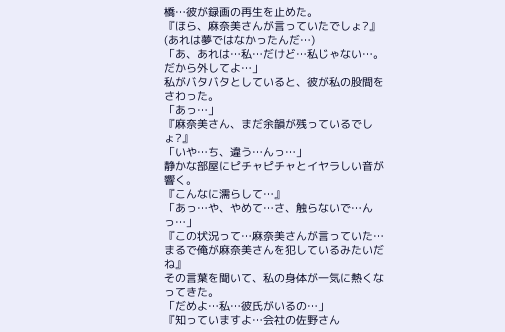橋…彼が録画の再生を止めた。
『ほら、麻奈美さんが言っていたでしょ?』
(あれは夢ではなかったんだ…)
「あ、あれは…私…だけど…私じゃない…。だから外してよ…」
私がバタバタとしていると、彼が私の股間をさわった。
「あっ…」
『麻奈美さん、まだ余韻が残っているでしょ?』
「いや…ち、違う…んっ…」
静かな部屋にピチャピチャとイヤラしい音が響く。
『こんなに濡らして…』
「あっ…や、やめて…さ、触らないで…んっ…」
『この状況って…麻奈美さんが言っていた…まるで俺が麻奈美さんを犯しているみたいだね』
その言葉を聞いて、私の身体が一気に熱くなってきた。
「だめよ…私…彼氏がいるの…」
『知っていますよ…会社の佐野さん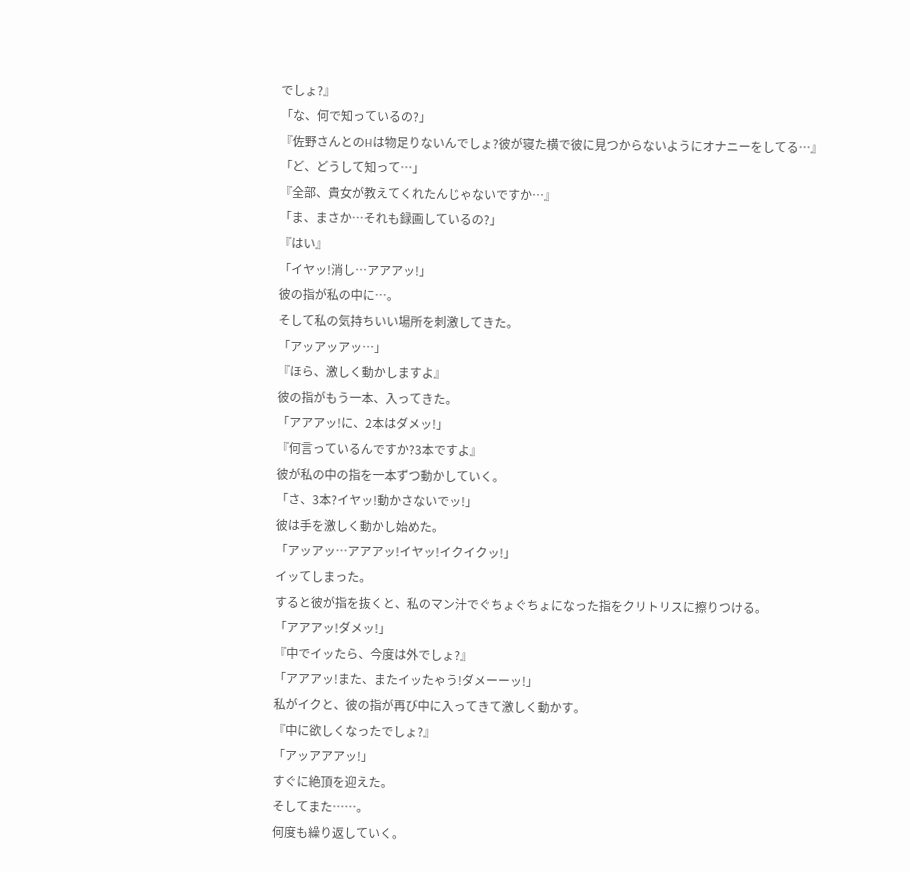でしょ?』
「な、何で知っているの?」
『佐野さんとのHは物足りないんでしょ?彼が寝た横で彼に見つからないようにオナニーをしてる…』
「ど、どうして知って…」
『全部、貴女が教えてくれたんじゃないですか…』
「ま、まさか…それも録画しているの?」
『はい』
「イヤッ!消し…アアアッ!」
彼の指が私の中に…。
そして私の気持ちいい場所を刺激してきた。
「アッアッアッ…」
『ほら、激しく動かしますよ』
彼の指がもう一本、入ってきた。
「アアアッ!に、2本はダメッ!」
『何言っているんですか?3本ですよ』
彼が私の中の指を一本ずつ動かしていく。
「さ、3本?イヤッ!動かさないでッ!」
彼は手を激しく動かし始めた。
「アッアッ…アアアッ!イヤッ!イクイクッ!」
イッてしまった。
すると彼が指を抜くと、私のマン汁でぐちょぐちょになった指をクリトリスに擦りつける。
「アアアッ!ダメッ!」
『中でイッたら、今度は外でしょ?』
「アアアッ!また、またイッたゃう!ダメーーッ!」
私がイクと、彼の指が再び中に入ってきて激しく動かす。
『中に欲しくなったでしょ?』
「アッアアアッ!」
すぐに絶頂を迎えた。
そしてまた……。
何度も繰り返していく。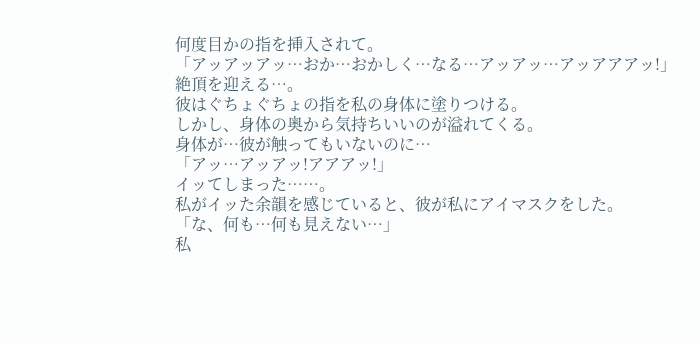何度目かの指を挿入されて。
「アッアッアッ…おか…おかしく…なる…アッアッ…アッアアアッ!」
絶頂を迎える…。
彼はぐちょぐちょの指を私の身体に塗りつける。
しかし、身体の奥から気持ちいいのが溢れてくる。
身体が…彼が触ってもいないのに…
「アッ…アッアッ!アアアッ!」
イッてしまった……。
私がイッた余韻を感じていると、彼が私にアイマスクをした。
「な、何も…何も見えない…」
私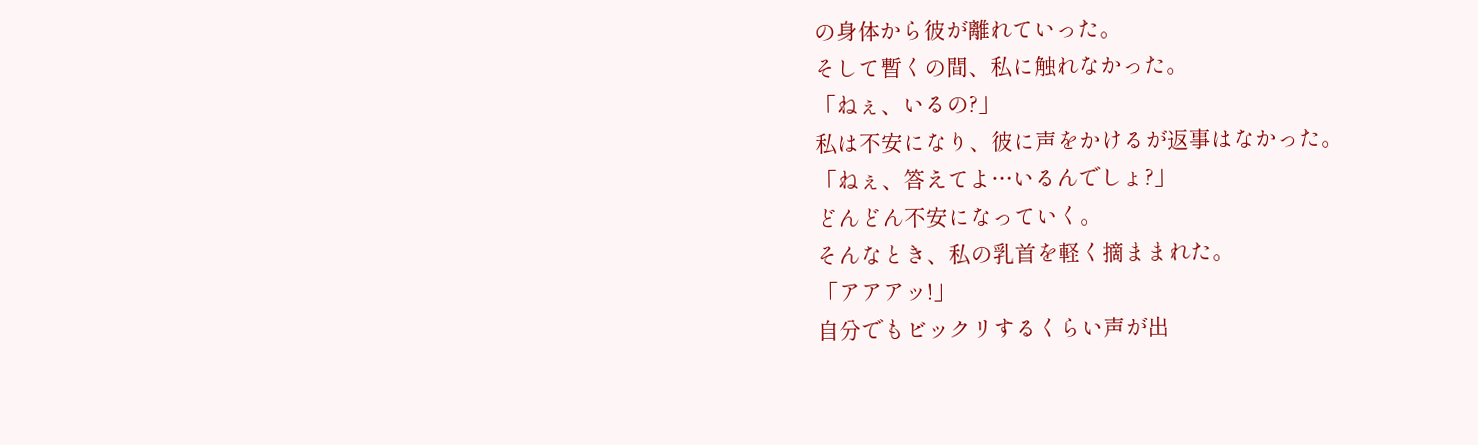の身体から彼が離れていった。
そして暫くの間、私に触れなかった。
「ねぇ、いるの?」
私は不安になり、彼に声をかけるが返事はなかった。
「ねぇ、答えてよ…いるんでしょ?」
どんどん不安になっていく。
そんなとき、私の乳首を軽く摘ままれた。
「アアアッ!」
自分でもビックリするくらい声が出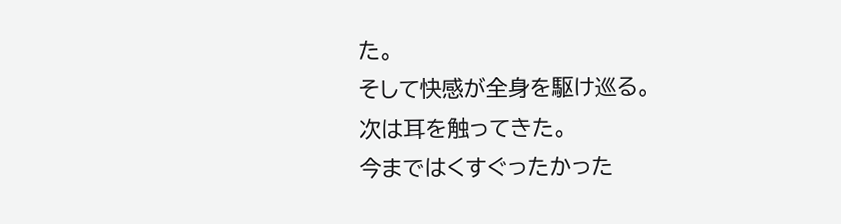た。
そして快感が全身を駆け巡る。
次は耳を触ってきた。
今まではくすぐったかった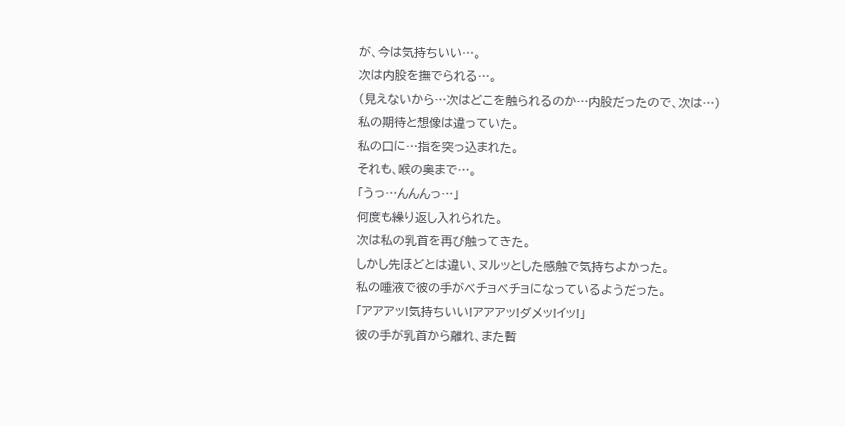が、今は気持ちいい…。
次は内股を撫でられる…。
(見えないから…次はどこを触られるのか…内股だったので、次は…)
私の期待と想像は違っていた。
私の口に…指を突っ込まれた。
それも、喉の奥まで…。
「うっ…んんんっ…」
何度も繰り返し入れられた。
次は私の乳首を再び触ってきた。
しかし先ほどとは違い、ヌルッとした感触で気持ちよかった。
私の唾液で彼の手がベチョベチョになっているようだった。
「アアアッ!気持ちいい!アアアッ!ダメッ!イッ!」
彼の手が乳首から離れ、また暫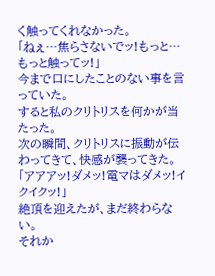く触ってくれなかった。
「ねぇ…焦らさないでッ!もっと…もっと触ってッ!」
今まで口にしたことのない事を言っていた。
すると私のクリトリスを何かが当たった。
次の瞬間、クリトリスに振動が伝わってきて、快感が襲ってきた。
「アアアッ!ダメッ!電マはダメッ!イクイクッ!」
絶頂を迎えたが、まだ終わらない。
それか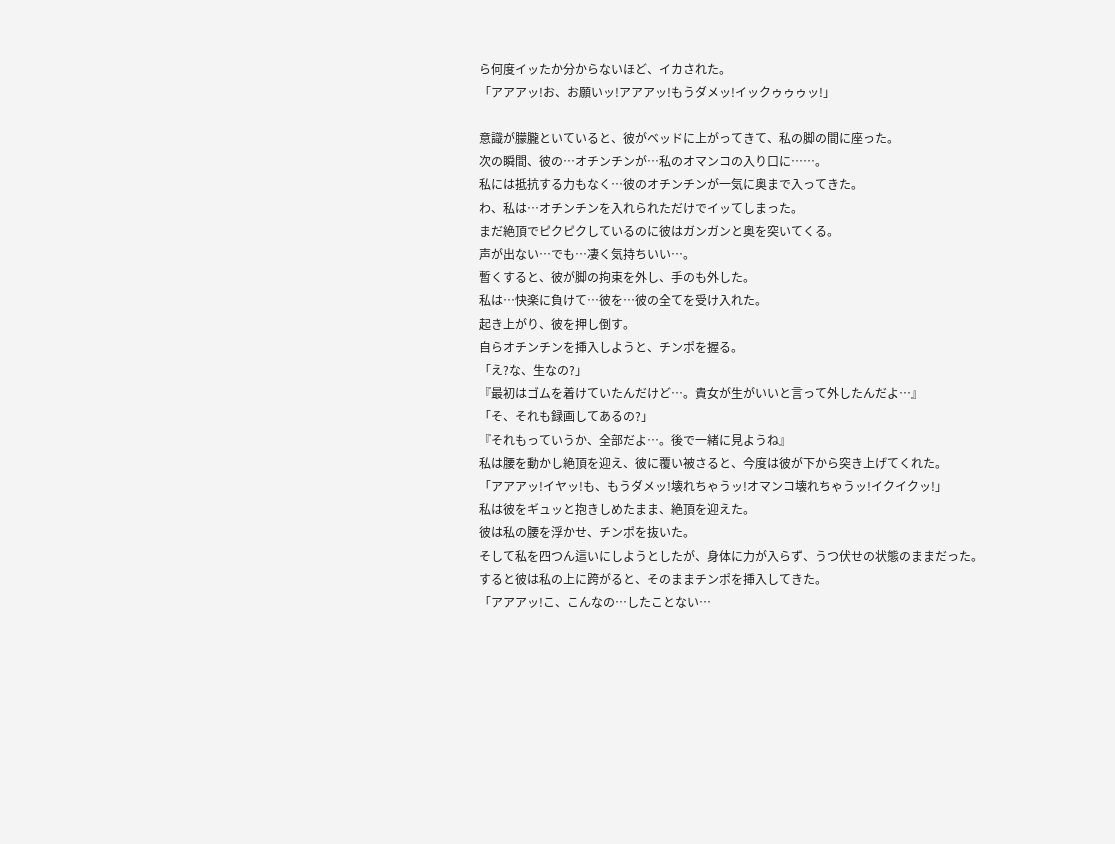ら何度イッたか分からないほど、イカされた。
「アアアッ!お、お願いッ!アアアッ!もうダメッ!イックゥゥゥッ!」

意識が朦朧といていると、彼がベッドに上がってきて、私の脚の間に座った。
次の瞬間、彼の…オチンチンが…私のオマンコの入り口に……。
私には抵抗する力もなく…彼のオチンチンが一気に奥まで入ってきた。
わ、私は…オチンチンを入れられただけでイッてしまった。
まだ絶頂でピクピクしているのに彼はガンガンと奥を突いてくる。
声が出ない…でも…凄く気持ちいい…。
暫くすると、彼が脚の拘束を外し、手のも外した。
私は…快楽に負けて…彼を…彼の全てを受け入れた。
起き上がり、彼を押し倒す。
自らオチンチンを挿入しようと、チンポを握る。
「え?な、生なの?」
『最初はゴムを着けていたんだけど…。貴女が生がいいと言って外したんだよ…』
「そ、それも録画してあるの?」
『それもっていうか、全部だよ…。後で一緒に見ようね』
私は腰を動かし絶頂を迎え、彼に覆い被さると、今度は彼が下から突き上げてくれた。
「アアアッ!イヤッ!も、もうダメッ!壊れちゃうッ!オマンコ壊れちゃうッ!イクイクッ!」
私は彼をギュッと抱きしめたまま、絶頂を迎えた。
彼は私の腰を浮かせ、チンポを抜いた。
そして私を四つん這いにしようとしたが、身体に力が入らず、うつ伏せの状態のままだった。
すると彼は私の上に跨がると、そのままチンポを挿入してきた。
「アアアッ!こ、こんなの…したことない…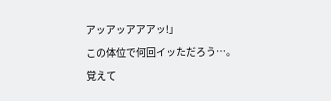アッアッアアアッ!」
この体位で何回イッただろう…。
覚えて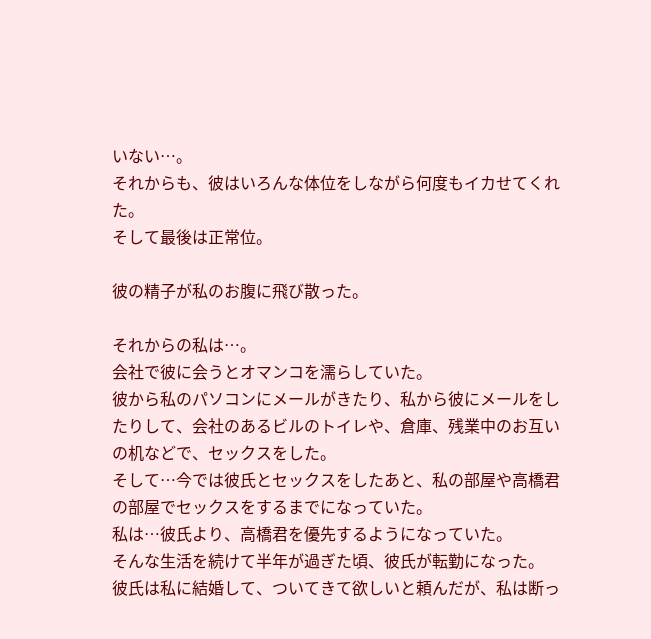いない…。
それからも、彼はいろんな体位をしながら何度もイカせてくれた。
そして最後は正常位。

彼の精子が私のお腹に飛び散った。

それからの私は…。
会社で彼に会うとオマンコを濡らしていた。
彼から私のパソコンにメールがきたり、私から彼にメールをしたりして、会社のあるビルのトイレや、倉庫、残業中のお互いの机などで、セックスをした。
そして…今では彼氏とセックスをしたあと、私の部屋や高橋君の部屋でセックスをするまでになっていた。
私は…彼氏より、高橋君を優先するようになっていた。
そんな生活を続けて半年が過ぎた頃、彼氏が転勤になった。
彼氏は私に結婚して、ついてきて欲しいと頼んだが、私は断っ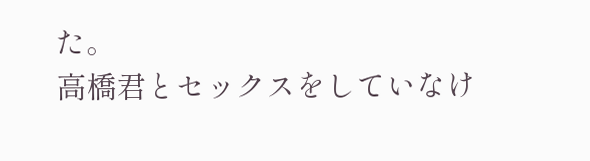た。
高橋君とセックスをしていなけ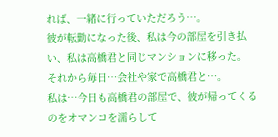れば、一緒に行っていただろう…。
彼が転勤になった後、私は今の部屋を引き払い、私は高橋君と同じマンションに移った。
それから毎日…会社や家で高橋君と…。
私は…今日も高橋君の部屋で、彼が帰ってくるのをオマンコを濡らして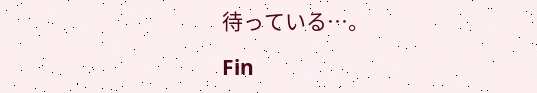待っている…。

Fin